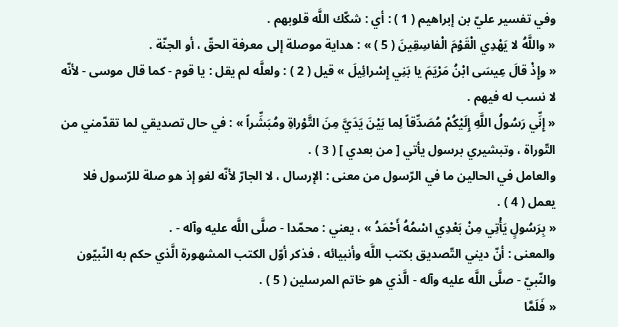وفي تفسير عليّ بن إبراهيم ( 1 ) : أي : شكّك اللَّه قلوبهم .
« واللَّهُ لا يَهْدِي الْقَوْمَ الْفاسِقِينَ ( 5 ) » : هداية موصلة إلى معرفة الحقّ ، أو الجنّة .
« وإِذْ قالَ عِيسَى ابْنُ مَرْيَمَ يا بَنِي إِسْرائِيلَ » قيل ( 2 ) : ولعلَّه لم يقل : يا قوم - كما قال موسى - لأنّه لا نسب له فيهم .
« إِنِّي رَسُولُ اللَّهِ إِلَيْكُمْ مُصَدِّقاً لِما بَيْنَ يَدَيَّ مِنَ التَّوْراةِ ومُبَشِّراً » : في حال تصديقي لما تقدّمني من التّوراة ، وتبشيري برسول يأتي [ من بعدي ] ( 3 ) .
والعامل في الحالين ما في الرّسول من معنى : الإرسال ، لا الجارّ لأنّه لغو إذ هو صلة للرّسول فلا يعمل ( 4 ) .
« بِرَسُولٍ يَأْتِي مِنْ بَعْدِي اسْمُهُ أَحْمَدُ » ، يعني : محمّدا - صلَّى اللَّه عليه وآله - .
والمعنى : أنّ ديني التّصديق بكتب اللَّه وأنبيائه ، فذكر أوّل الكتب المشهورة الَّذي حكم به النّبيّون والنّبيّ - صلَّى اللَّه عليه وآله - الَّذي هو خاتم المرسلين ( 5 ) .
« فَلَمَّا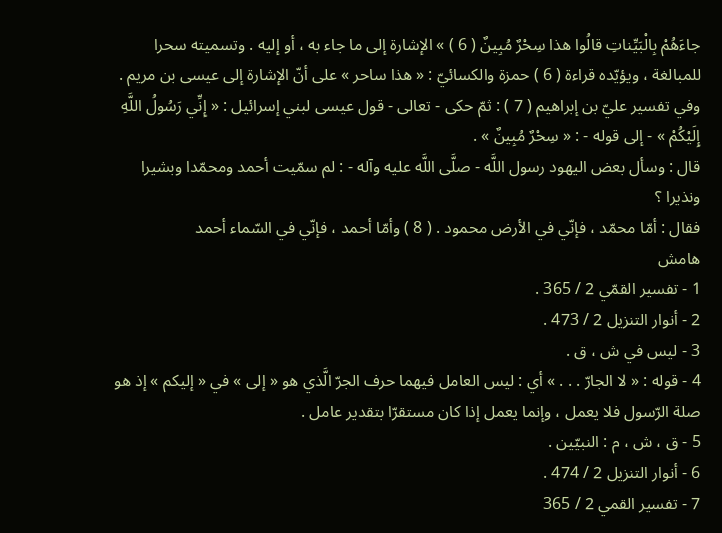جاءَهُمْ بِالْبَيِّناتِ قالُوا هذا سِحْرٌ مُبِينٌ ( 6 ) » الإشارة إلى ما جاء به ، أو إليه . وتسميته سحرا للمبالغة ، ويؤيّده قراءة ( 6 ) حمزة والكسائيّ : « هذا ساحر » على أنّ الإشارة إلى عيسى بن مريم .
وفي تفسير عليّ بن إبراهيم ( 7 ) : ثمّ حكى - تعالى - قول عيسى لبني إسرائيل : « إِنِّي رَسُولُ اللَّهِ إِلَيْكُمْ » - إلى قوله - : « سِحْرٌ مُبِينٌ » .
قال : وسأل بعض اليهود رسول اللَّه - صلَّى اللَّه عليه وآله - : لم سمّيت أحمد ومحمّدا وبشيرا ونذيرا ؟
فقال : أمّا محمّد ، فإنّي في الأرض محمود . ( 8 ) وأمّا أحمد ، فإنّي في السّماء أحمد
هامش
1 - تفسير القمّي 2 / 365 .
2 - أنوار التنزيل 2 / 473 .
3 - ليس في ش ، ق .
4 - قوله : « لا الجارّ . . . » أي : ليس العامل فيهما حرف الجرّ الَّذي هو « إلى » في « إليكم » إذ هو صلة الرّسول فلا يعمل ، وإنما يعمل إذا كان مستقرّا بتقدير عامل .
5 - ق ، ش ، م : النبيّين .
6 - أنوار التنزيل 2 / 474 .
7 - تفسير القمي 2 / 365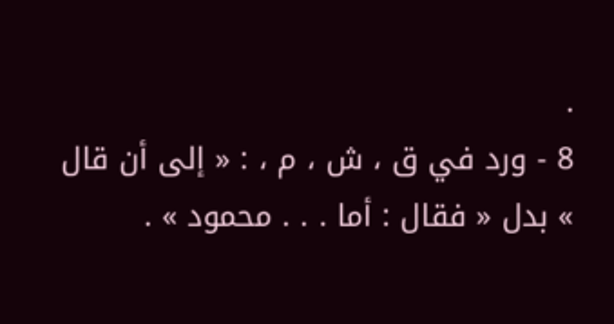.
8 - ورد في ق ، ش ، م ، : « إلى أن قال » بدل « فقال : أما . . . محمود » .